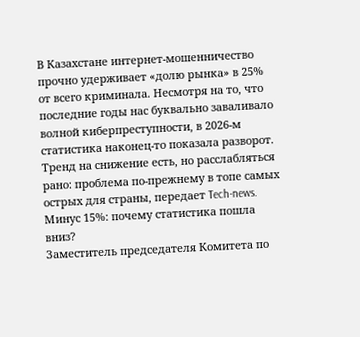В Казахстане интернет-мошенничество прочно удерживает «долю рынка» в 25% от всего криминала. Несмотря на то, что последние годы нас буквально заваливало волной киберпреступности, в 2026-м статистика наконец-то показала разворот. Тренд на снижение есть, но расслабляться рано: проблема по-прежнему в топе самых острых для страны, передает Tech-news.
Минус 15%: почему статистика пошла вниз?
Заместитель председателя Комитета по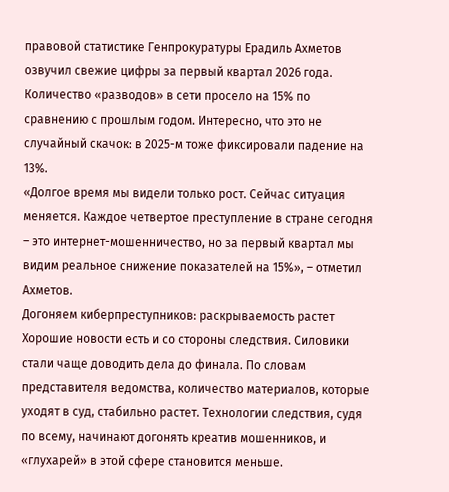правовой статистике Генпрокуратуры Ерадиль Ахметов озвучил свежие цифры за первый квартал 2026 года. Количество «разводов» в сети просело на 15% по сравнению с прошлым годом. Интересно, что это не случайный скачок: в 2025-м тоже фиксировали падение на 13%.
«Долгое время мы видели только рост. Сейчас ситуация меняется. Каждое четвертое преступление в стране сегодня – это интернет-мошенничество, но за первый квартал мы видим реальное снижение показателей на 15%», – отметил Ахметов.
Догоняем киберпреступников: раскрываемость растет
Хорошие новости есть и со стороны следствия. Силовики стали чаще доводить дела до финала. По словам представителя ведомства, количество материалов, которые уходят в суд, стабильно растет. Технологии следствия, судя по всему, начинают догонять креатив мошенников, и «глухарей» в этой сфере становится меньше.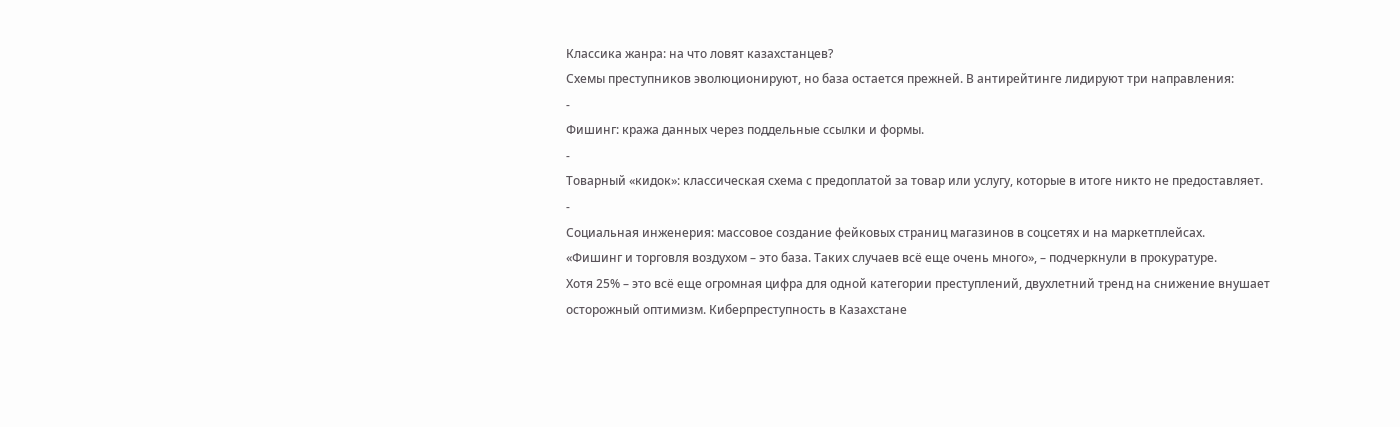Классика жанра: на что ловят казахстанцев?
Схемы преступников эволюционируют, но база остается прежней. В антирейтинге лидируют три направления:
-
Фишинг: кража данных через поддельные ссылки и формы.
-
Товарный «кидок»: классическая схема с предоплатой за товар или услугу, которые в итоге никто не предоставляет.
-
Социальная инженерия: массовое создание фейковых страниц магазинов в соцсетях и на маркетплейсах.
«Фишинг и торговля воздухом – это база. Таких случаев всё еще очень много», – подчеркнули в прокуратуре.
Хотя 25% – это всё еще огромная цифра для одной категории преступлений, двухлетний тренд на снижение внушает осторожный оптимизм. Киберпреступность в Казахстане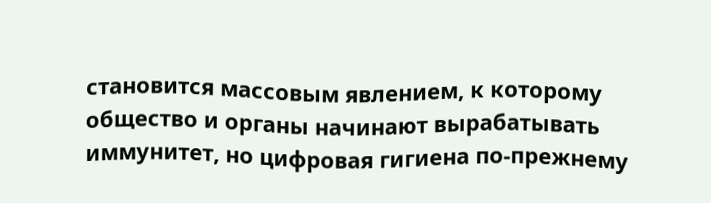становится массовым явлением, к которому общество и органы начинают вырабатывать иммунитет, но цифровая гигиена по-прежнему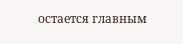остается главным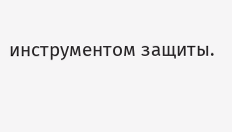инструментом защиты.